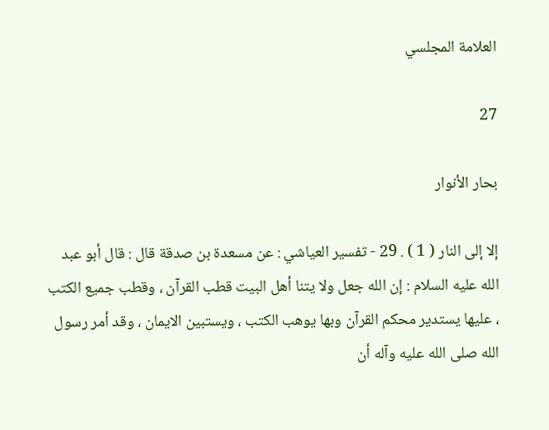العلامة المجلسي

27

بحار الأنوار

إلا إلى النار ( 1 ) . 29 - تفسير العياشي : عن مسعدة بن صدقة قال : قال أبو عبد الله عليه السلام : إن الله جعل ولا يتنا أهل البيت قطب القرآن ، وقطب جميع الكتب ، عليها يستدير محكم القرآن وبها يوهب الكتب ، ويستبين الايمان ، وقد أمر رسول الله صلى الله عليه وآله أن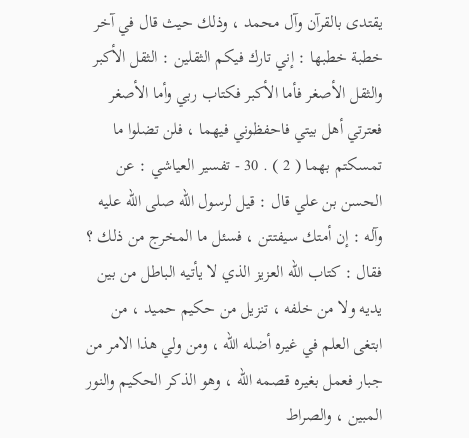يقتدى بالقرآن وآل محمد ، وذلك حيث قال في آخر خطبة خطبها : إني تارك فيكم الثقلين : الثقل الأكبر والثقل الأصغر فأما الأكبر فكتاب ربي وأما الأصغر فعترتي أهل بيتي فاحفظوني فيهما ، فلن تضلوا ما تمسكتم بهما ( 2 ) . 30 - تفسير العياشي : عن الحسن بن علي قال : قيل لرسول الله صلى الله عليه وآله : إن أمتك سيفتتن ، فسئل ما المخرج من ذلك ؟ فقال : كتاب الله العزيز الذي لا يأتيه الباطل من بين يديه ولا من خلفه ، تنزيل من حكيم حميد ، من ابتغى العلم في غيره أضله الله ، ومن ولي هذا الامر من جبار فعمل بغيره قصمه الله ، وهو الذكر الحكيم والنور المبين ، والصراط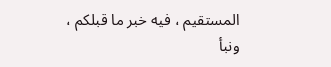المستقيم ، فيه خبر ما قبلكم ، ونبأ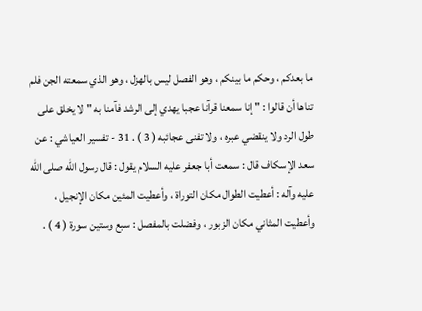ما بعدكم ، وحكم ما بينكم ، وهو الفصل ليس بالهزل ، وهو الذي سمعته الجن فلم تناها أن قالوا : " إنا سمعنا قرآنا عجبا يهدي إلى الرشد فآمنا به " لا يخلق على طول الرد ولا ينقضي عبره ، ولا تفنى عجائبه ( 3 ) . 31 - تفسير العياشي : عن سعد الإسكاف قال : سمعت أبا جعفر عليه السلام يقول : قال رسول الله صلى الله عليه وآله : أعطيت الطوال مكان التوراة ، وأعطيت المئين مكان الإنجيل ، وأعطيت المثاني مكان الزبور ، وفضلت بالمفصل : سبع وستين سورة ( 4 ) .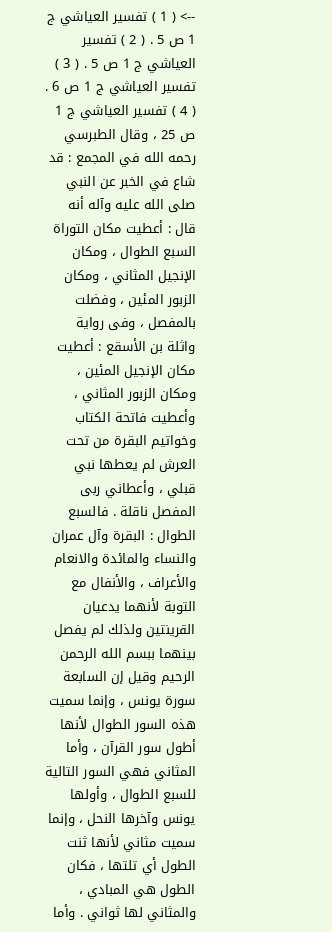--> ( 1 ) تفسير العياشي ج 1 ص 5 . ( 2 ) تفسير العياشي ج 1 ص 5 . ( 3 ) تفسير العياشي ج 1 ص 6 . ( 4 ) تفسير العياشي ج 1 ص 25 ، وقال الطبرسي رحمه الله في المجمع : قد شاع في الخبر عن النبي صلى الله عليه وآله أنه قال : أعطيت مكان التوراة السبع الطوال ، ومكان الإنجيل المثاني ، ومكان الزبور المئين ، وفضلت بالمفصل ، وفى رواية واثلة بن الأسقع : أعطيت مكان الإنجيل المئين ، ومكان الزبور المثاني ، وأعطيت فاتحة الكتاب وخواتيم البقرة من تحت العرش لم يعطها نبي قبلي ، وأعطاني ربى المفصل ناقلة . فالسبع الطوال : البقرة وآل عمران والنساء والمائدة والانعام والأعراف ، والأنفال مع التوبة لأنهما يدعيان القرينتين ولذلك لم يفصل بينهما ببسم الله الرحمن الرحيم وقيل إن السابعة سورة يونس ، وإنما سميت هذه السور الطوال لأنها أطول سور القرآن ، وأما المثاني فهي السور التالية للسبع الطوال ، وأولها يونس وآخرها النحل ، وإنما سميت مثاني لأنها ثنت الطول أي تلتها ، فكان الطول هي المبادي ، والمثاني لها ثواني . وأما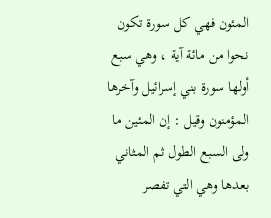المئون فهي كل سورة تكون نحوا من مائة آية ، وهي سبع أولها سورة بني إسرائيل وآخرها المؤمنون وقيل : إن المئين ما ولى السبع الطول ثم المثاني بعدها وهي التي تفصر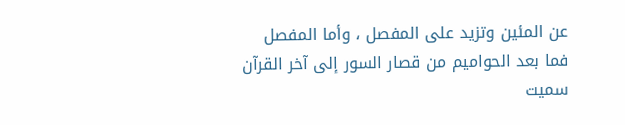عن المئين وتزيد على المفصل ، وأما المفصل فما بعد الحواميم من قصار السور إلى آخر القرآن سميت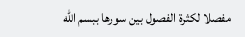مفصلا لكثرة الفصول بين سورها ببسم الله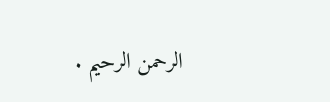الرحمن الرحيم .